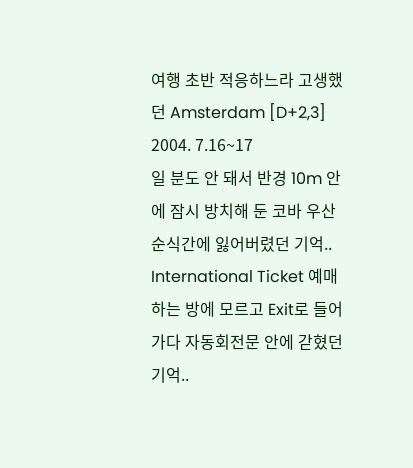여행 초반 적응하느라 고생했던 Amsterdam [D+2,3]
2004. 7.16~17
일 분도 안 돼서 반경 10m 안에 잠시 방치해 둔 코바 우산 순식간에 잃어버렸던 기억..
International Ticket 예매하는 방에 모르고 Exit로 들어가다 자동회전문 안에 갇혔던 기억..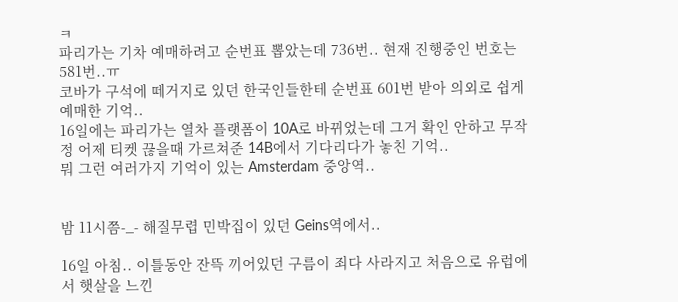ㅋ
파리가는 기차 예매하려고 순번표 뽑았는데 736번.. 현재 진행중인 번호는 581번..ㅠ
코바가 구석에 떼거지로 있던 한국인들한테 순번표 601번 받아 의외로 쉽게 예매한 기억..
16일에는 파리가는 열차 플랫폼이 10A로 바뀌었는데 그거 확인 안하고 무작정 어제 티켓 끊을때 가르쳐준 14B에서 기다리다가 놓친 기억..
뭐 그런 여러가지 기억이 있는 Amsterdam 중앙역..


밤 11시쯤-_- 해질무렵 민박집이 있던 Geins역에서..

16일 아침.. 이틀동안 잔뜩 끼어있던 구름이 죄다 사라지고 처음으로 유럽에서 햇살을 느낀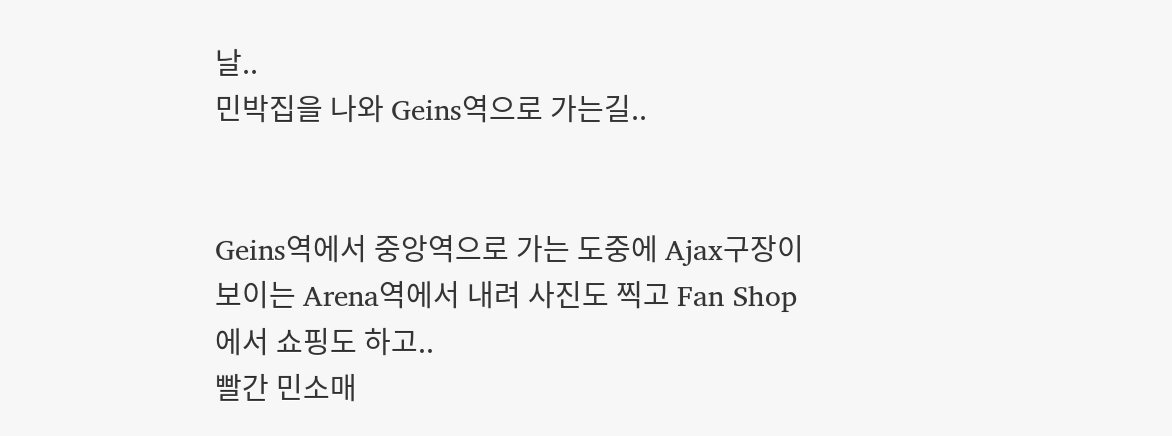날..
민박집을 나와 Geins역으로 가는길..


Geins역에서 중앙역으로 가는 도중에 Ajax구장이 보이는 Arena역에서 내려 사진도 찍고 Fan Shop에서 쇼핑도 하고..
빨간 민소매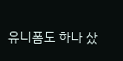유니폼도 하나 샀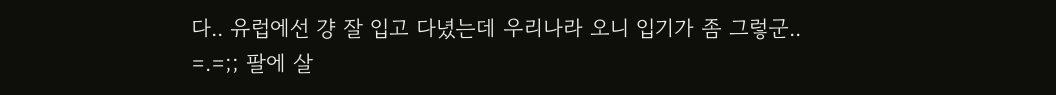다.. 유럽에선 걍 잘 입고 다녔는데 우리나라 오니 입기가 좀 그렇군.. =.=;; 팔에 살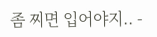좀 찌면 입어야지.. -